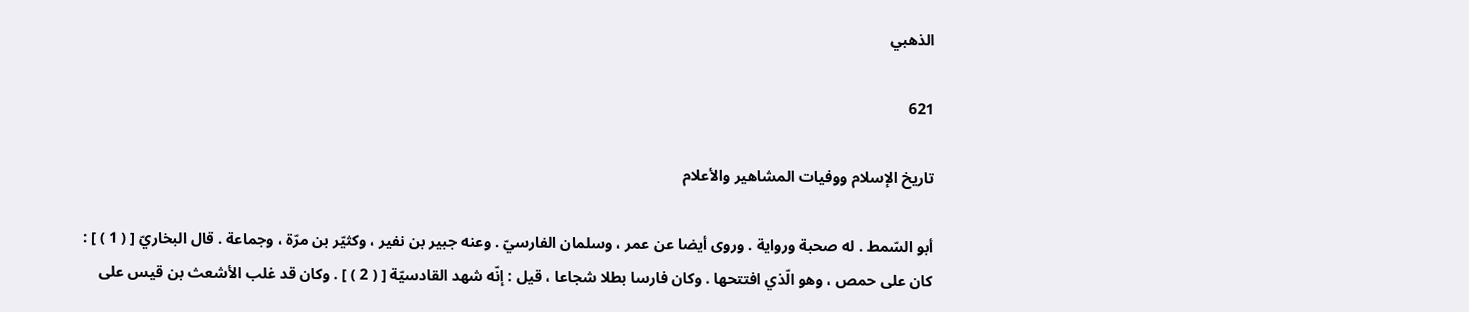الذهبي

621

تاريخ الإسلام ووفيات المشاهير والأعلام

أبو السّمط . له صحبة ورواية . وروى أيضا عن عمر ، وسلمان الفارسيّ . وعنه جبير بن نفير ، وكثيّر بن مرّة ، وجماعة . قال البخاريّ [ ( 1 ) ] : كان على حمص ، وهو الّذي افتتحها . وكان فارسا بطلا شجاعا ، قيل : إنّه شهد القادسيّة [ ( 2 ) ] . وكان قد غلب الأشعث بن قيس على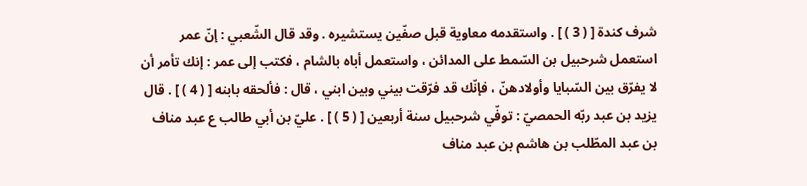شرف كندة [ ( 3 ) ] . واستقدمه معاوية قبل صفّين يستشيره . وقد قال الشّعبي : إنّ عمر استعمل شرحبيل بن السّمط على المدائن ، واستعمل أباه بالشام ، فكتب إلى عمر : إنك تأمر أن لا يفرّق بين السّبايا وأولادهنّ ، فإنّك قد فرّقت بيني وبين ابني ، قال : فألحقه بابنه [ ( 4 ) ] . قال يزيد بن عبد ربّه الحمصيّ : توفّي شرحبيل سنة أربعين [ ( 5 ) ] . عليّ بن أبي طالب ع عبد مناف بن عبد المطّلب بن هاشم بن عبد مناف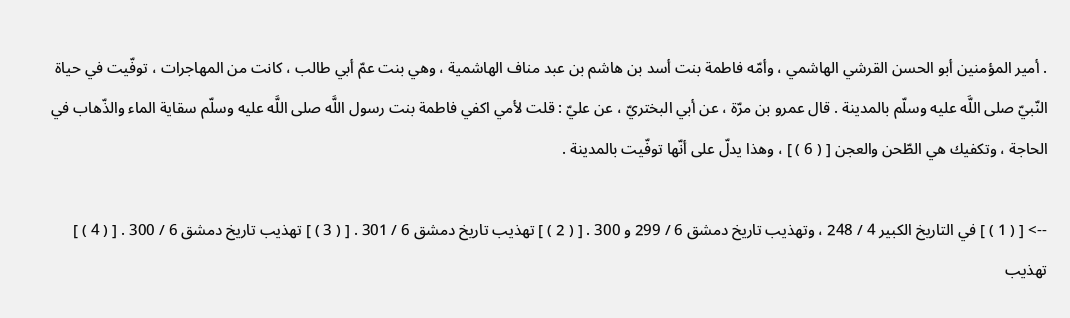. أمير المؤمنين أبو الحسن القرشي الهاشمي ، وأمّه فاطمة بنت أسد بن هاشم بن عبد مناف الهاشمية ، وهي بنت عمّ أبي طالب ، كانت من المهاجرات ، توفّيت في حياة النّبيّ صلى اللَّه عليه وسلّم بالمدينة . قال عمرو بن مرّة ، عن أبي البختريّ ، عن عليّ : قلت لأمي اكفي فاطمة بنت رسول اللَّه صلى اللَّه عليه وسلّم سقاية الماء والذّهاب في الحاجة ، وتكفيك هي الطّحن والعجن [ ( 6 ) ] ، وهذا يدلّ على أنّها توفّيت بالمدينة .

--> [ ( 1 ) ] في التاريخ الكبير 4 / 248 ، وتهذيب تاريخ دمشق 6 / 299 و 300 . [ ( 2 ) ] تهذيب تاريخ دمشق 6 / 301 . [ ( 3 ) ] تهذيب تاريخ دمشق 6 / 300 . [ ( 4 ) ] تهذيب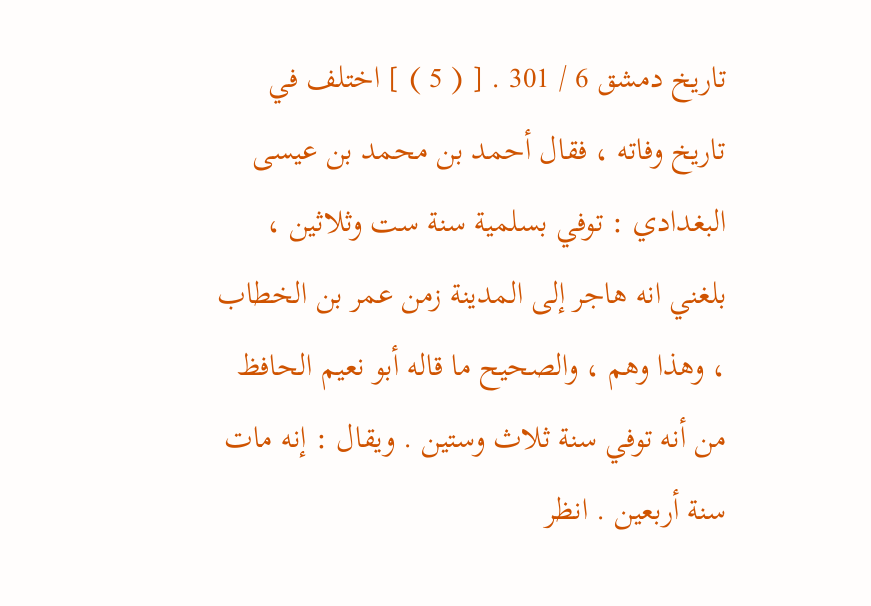تاريخ دمشق 6 / 301 . [ ( 5 ) ] اختلف في تاريخ وفاته ، فقال أحمد بن محمد بن عيسى البغدادي : توفي بسلمية سنة ست وثلاثين ، بلغني انه هاجر إلى المدينة زمن عمر بن الخطاب ، وهذا وهم ، والصحيح ما قاله أبو نعيم الحافظ من أنه توفي سنة ثلاث وستين . ويقال : إنه مات سنة أربعين . انظر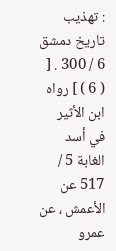: تهذيب تاريخ دمشق 6 / 300 . [ ( 6 ) ] رواه ابن الأثير في أسد الغابة 5 / 517 عن الأعمش ، عن عمرو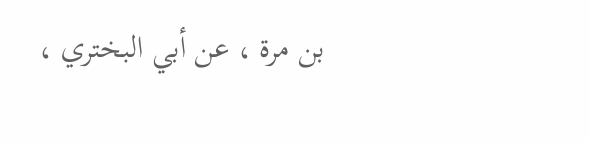بن مرة ، عن أبي البختري ،